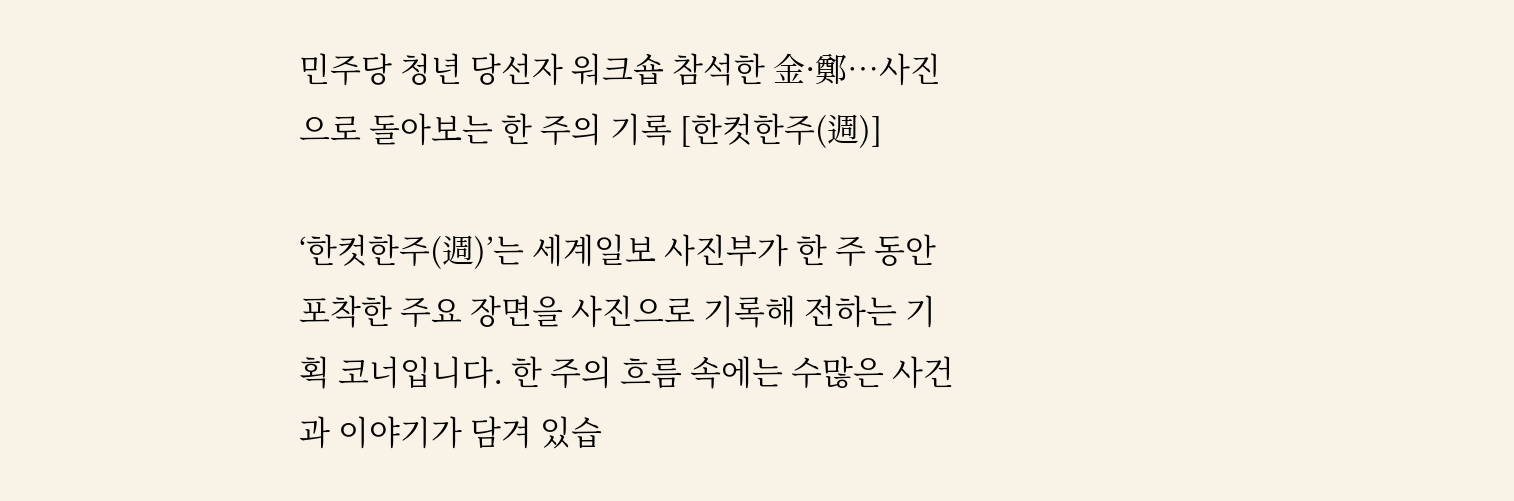민주당 청년 당선자 워크숍 참석한 金·鄭…사진으로 돌아보는 한 주의 기록 [한컷한주(週)]

‘한컷한주(週)’는 세계일보 사진부가 한 주 동안 포착한 주요 장면을 사진으로 기록해 전하는 기획 코너입니다. 한 주의 흐름 속에는 수많은 사건과 이야기가 담겨 있습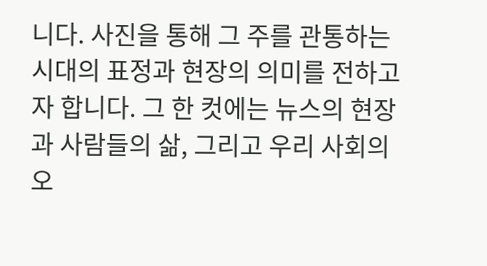니다. 사진을 통해 그 주를 관통하는 시대의 표정과 현장의 의미를 전하고자 합니다. 그 한 컷에는 뉴스의 현장과 사람들의 삶, 그리고 우리 사회의 오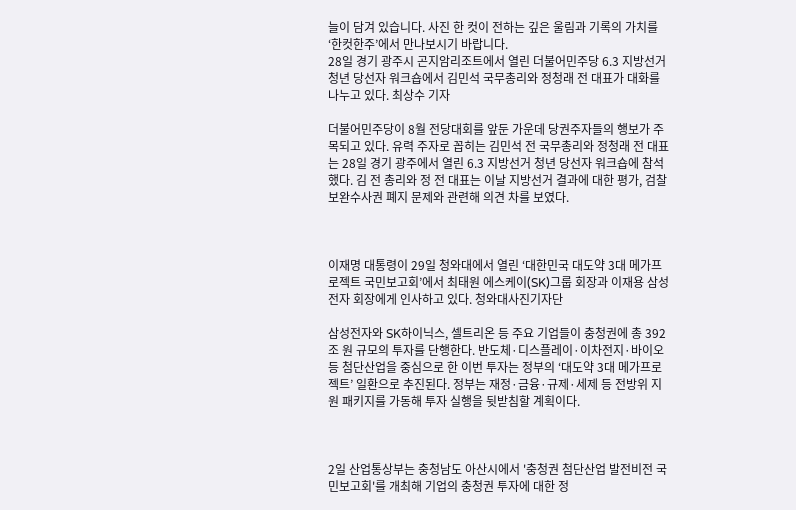늘이 담겨 있습니다. 사진 한 컷이 전하는 깊은 울림과 기록의 가치를 ‘한컷한주’에서 만나보시기 바랍니다.
28일 경기 광주시 곤지암리조트에서 열린 더불어민주당 6.3 지방선거 청년 당선자 워크숍에서 김민석 국무총리와 정청래 전 대표가 대화를 나누고 있다. 최상수 기자

더불어민주당이 8월 전당대회를 앞둔 가운데 당권주자들의 행보가 주목되고 있다. 유력 주자로 꼽히는 김민석 전 국무총리와 정청래 전 대표는 28일 경기 광주에서 열린 6.3 지방선거 청년 당선자 워크숍에 참석했다. 김 전 총리와 정 전 대표는 이날 지방선거 결과에 대한 평가, 검찰 보완수사권 폐지 문제와 관련해 의견 차를 보였다.



이재명 대통령이 29일 청와대에서 열린 ‘대한민국 대도약 3대 메가프로젝트 국민보고회’에서 최태원 에스케이(SK)그룹 회장과 이재용 삼성전자 회장에게 인사하고 있다. 청와대사진기자단

삼성전자와 SK하이닉스, 셀트리온 등 주요 기업들이 충청권에 총 392조 원 규모의 투자를 단행한다. 반도체·디스플레이·이차전지·바이오 등 첨단산업을 중심으로 한 이번 투자는 정부의 ‘대도약 3대 메가프로젝트’ 일환으로 추진된다. 정부는 재정·금융·규제·세제 등 전방위 지원 패키지를 가동해 투자 실행을 뒷받침할 계획이다.



2일 산업통상부는 충청남도 아산시에서 '충청권 첨단산업 발전비전 국민보고회'를 개최해 기업의 충청권 투자에 대한 정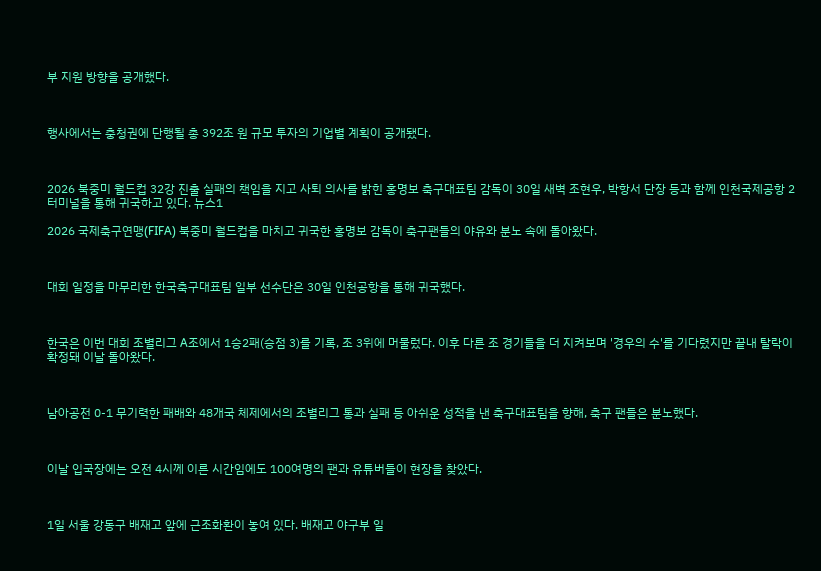부 지원 방향을 공개했다.



행사에서는 충청권에 단행될 총 392조 원 규모 투자의 기업별 계획이 공개됐다.



2026 북중미 월드컵 32강 진출 실패의 책임을 지고 사퇴 의사를 밝힌 홍명보 축구대표팀 감독이 30일 새벽 조현우, 박항서 단장 등과 함께 인천국제공항 2터미널을 통해 귀국하고 있다. 뉴스1

2026 국제축구연맹(FIFA) 북중미 월드컵을 마치고 귀국한 홍명보 감독이 축구팬들의 야유와 분노 속에 돌아왔다.



대회 일정을 마무리한 한국축구대표팀 일부 선수단은 30일 인천공항을 통해 귀국했다.



한국은 이번 대회 조별리그 A조에서 1승2패(승점 3)를 기록, 조 3위에 머물렀다. 이후 다른 조 경기들을 더 지켜보며 '경우의 수'를 기다렸지만 끝내 탈락이 확정돼 이날 돌아왔다.



남아공전 0-1 무기력한 패배와 48개국 체제에서의 조별리그 통과 실패 등 아쉬운 성적을 낸 축구대표팀을 향해, 축구 팬들은 분노했다.



이날 입국장에는 오전 4시께 이른 시간임에도 100여명의 팬과 유튜버들이 현장을 찾았다.



1일 서울 강동구 배재고 앞에 근조화환이 놓여 있다. 배재고 야구부 일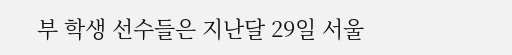부 학생 선수들은 지난달 29일 서울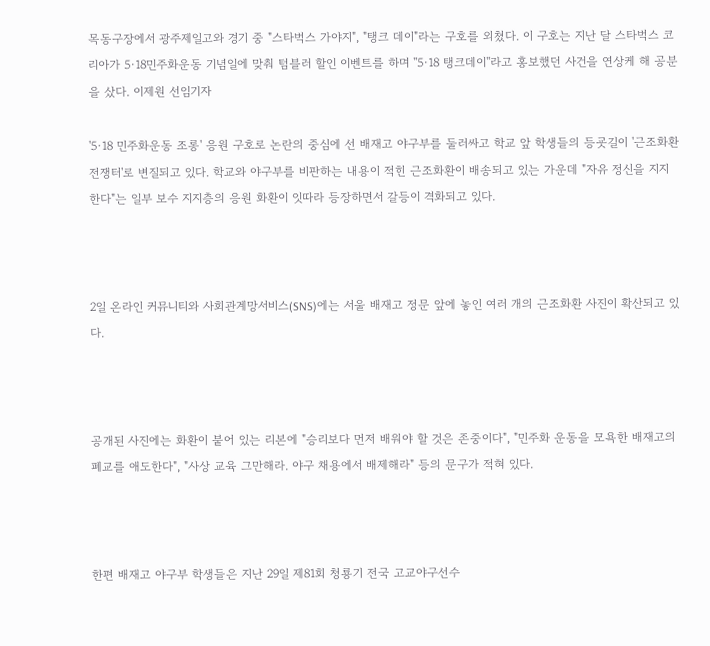목동구장에서 광주제일고와 경기 중 "스타벅스 가야지", "탱크 데이"라는 구호를 외쳤다. 이 구호는 지난 달 스타벅스 코리아가 5·18민주화운동 기념일에 맞춰 텀블러 할인 이벤트를 하며 ''5·18 탱크데이''라고 홍보했던 사건을 연상케 해 공분을 샀다. 이제원 선임기자

'5·18 민주화운동 조롱' 응원 구호로 논란의 중심에 선 배재고 야구부를 둘러싸고 학교 앞 학생들의 등굣길이 '근조화환 전쟁터'로 변질되고 있다. 학교와 야구부를 비판하는 내용이 적힌 근조화환이 배송되고 있는 가운데 "자유 정신을 지지한다"는 일부 보수 지지층의 응원 화환이 잇따라 등장하면서 갈등이 격화되고 있다.



2일 온라인 커뮤니티와 사회관계망서비스(SNS)에는 서울 배재고 정문 앞에 놓인 여러 개의 근조화환 사진이 확산되고 있다.



공개된 사진에는 화환이 붙어 있는 리본에 "승리보다 먼저 배워야 할 것은 존중이다", "민주화 운동을 모욕한 배재고의 폐교를 애도한다", "사상 교육 그만해라. 야구 채용에서 배제해라" 등의 문구가 적혀 있다.



한편 배재고 야구부 학생들은 지난 29일 제81회 청룡기 전국 고교야구선수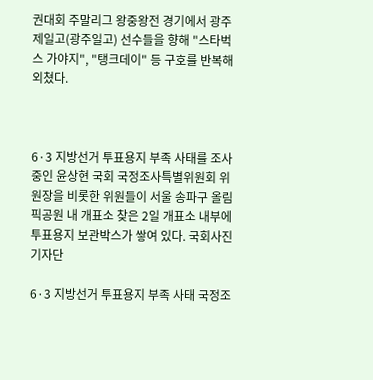권대회 주말리그 왕중왕전 경기에서 광주제일고(광주일고) 선수들을 향해 "스타벅스 가야지", "탱크데이" 등 구호를 반복해 외쳤다.



6·3 지방선거 투표용지 부족 사태를 조사 중인 윤상현 국회 국정조사특별위원회 위원장을 비롯한 위원들이 서울 송파구 올림픽공원 내 개표소 찾은 2일 개표소 내부에 투표용지 보관박스가 쌓여 있다. 국회사진기자단

6·3 지방선거 투표용지 부족 사태 국정조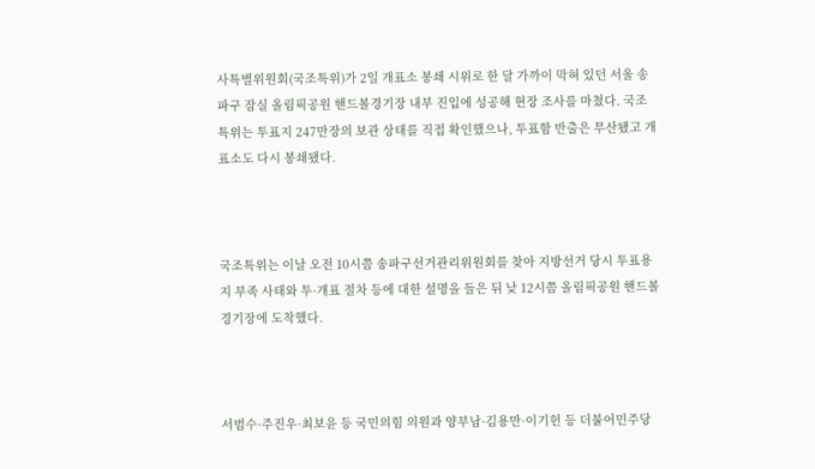사특별위원회(국조특위)가 2일 개표소 봉쇄 시위로 한 달 가까이 막혀 있던 서울 송파구 잠실 올림픽공원 핸드볼경기장 내부 진입에 성공해 현장 조사를 마쳤다. 국조특위는 투표지 247만장의 보관 상태를 직접 확인했으나, 투표함 반출은 무산됐고 개표소도 다시 봉쇄됐다.



국조특위는 이날 오전 10시쯤 송파구선거관리위원회를 찾아 지방선거 당시 투표용지 부족 사태와 투·개표 절차 등에 대한 설명을 들은 뒤 낮 12시쯤 올림픽공원 핸드볼경기장에 도착했다.



서범수·주진우·최보윤 등 국민의힘 의원과 양부남·김용만·이기헌 등 더불어민주당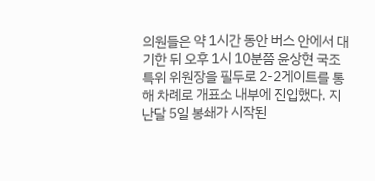의원들은 약 1시간 동안 버스 안에서 대기한 뒤 오후 1시 10분쯤 윤상현 국조특위 위원장을 필두로 2-2게이트를 통해 차례로 개표소 내부에 진입했다. 지난달 5일 봉쇄가 시작된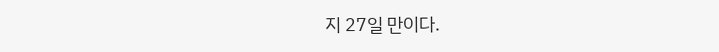지 27일 만이다.